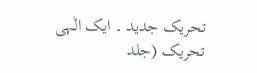تحریک جدید ۔ ایک الٰہی تحریک (جلد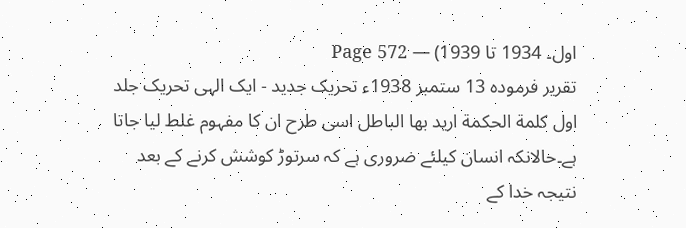اول۔ 1934 تا 1939) — Page 572
تقریر فرموده 13 ستمبر 1938ء تحریک جدید - ایک الہی تحریک جلد اول كلمة الحكمة اريد بها الباطل اسی طرح ان کا مفہوم غلط لیا جاتا ہے۔حالانکہ انسان کیلئے ضروری ہے کہ سرتوڑ کوشش کرنے کے بعد نتیجہ خدا کے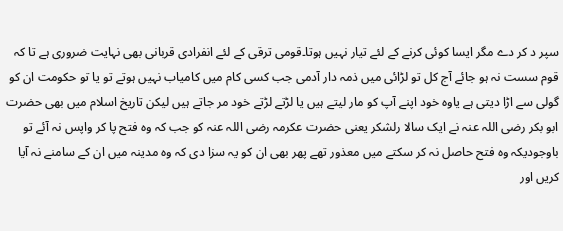سپر د کر دے مگر ایسا کوئی کرنے کے لئے تیار نہیں ہوتا۔قومی ترقی کے لئے انفرادی قربانی بھی نہایت ضروری ہے تا کہ قوم سست نہ ہو جائے آج کل تو لڑائی میں ذمہ دار آدمی جب کسی کام میں کامیاب نہیں ہوتے تو یا تو حکومت ان کو گولی سے اڑا دیتی ہے یاوہ خود اپنے آپ کو مار لیتے ہیں یا لڑتے لڑتے خود مر جاتے ہیں لیکن تاریخ اسلام میں بھی حضرت ابو بکر رضی اللہ عنہ نے ایک سالا رلشکر یعنی حضرت عکرمہ رضی اللہ عنہ کو جب کہ وہ فتح پا کر واپس نہ آئے تو باوجودیکہ وہ فتح حاصل نہ کر سکتے میں معذور تھے پھر بھی ان کو یہ سزا دی کہ وہ مدینہ میں ان کے سامنے نہ آیا کریں اور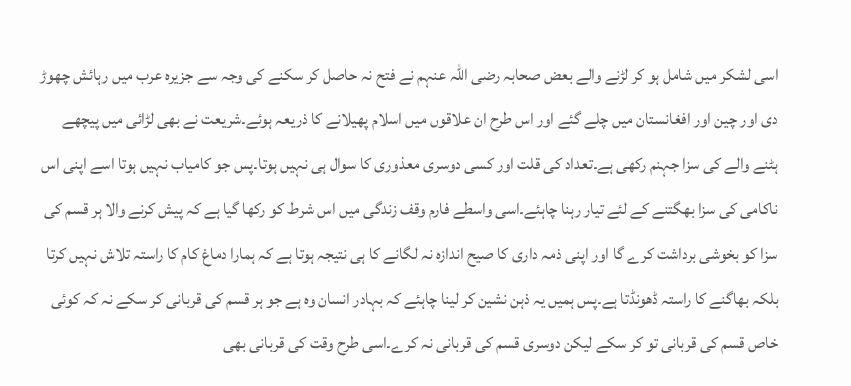اسی لشکر میں شامل ہو کر لڑنے والے بعض صحابہ رضی اللہ عنہم نے فتح نہ حاصل کر سکنے کی وجہ سے جزیرہ عرب میں رہائش چھوڑ دی اور چین اور افغانستان میں چلے گئے اور اس طرح ان علاقوں میں اسلام پھیلانے کا ذریعہ ہوئے۔شریعت نے بھی لڑائی میں پیچھے ہٹنے والے کی سزا جہنم رکھی ہے۔تعداد کی قلت اور کسی دوسری معذوری کا سوال ہی نہیں ہوتا۔پس جو کامیاب نہیں ہوتا اسے اپنی اس ناکامی کی سزا بھگتنے کے لئے تیار رہنا چاہئے۔اسی واسطے فارم وقف زندگی میں اس شرط کو رکھا گیا ہے کہ پیش کرنے والا ہر قسم کی سزا کو بخوشی برداشت کرے گا اور اپنی ذمہ داری کا صیح اندازہ نہ لگانے کا ہی نتیجہ ہوتا ہے کہ ہمارا دماغ کام کا راستہ تلاش نہیں کرتا بلکہ بھاگنے کا راستہ ڈھونڈتا ہے۔پس ہمیں یہ ذہن نشین کر لینا چاہئے کہ بہادر انسان وہ ہے جو ہر قسم کی قربانی کر سکے نہ کہ کوئی خاص قسم کی قربانی تو کر سکے لیکن دوسری قسم کی قربانی نہ کرے۔اسی طرح وقت کی قربانی بھی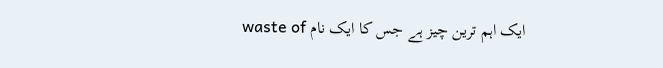ایک اہم ترین چیز ہے جس کا ایک نام waste of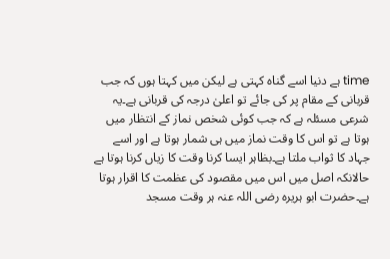time ہے دنیا اسے گناہ کہتی ہے لیکن میں کہتا ہوں کہ جب قربانی کے مقام پر کی جائے تو اعلیٰ درجہ کی قربانی ہے۔یہ شرعی مسئلہ ہے کہ جب کوئی شخص نماز کے انتظار میں ہوتا ہے تو اس کا وقت نماز میں ہی شمار ہوتا ہے اور اسے جہاد کا ثواب ملتا ہے۔بظاہر ایسا کرنا وقت کا زیاں کرنا ہوتا ہے حالانکہ اصل میں اس میں مقصود کی عظمت کا اقرار ہوتا ہے۔حضرت ابو ہریرہ رضی اللہ عنہ ہر وقت مسجد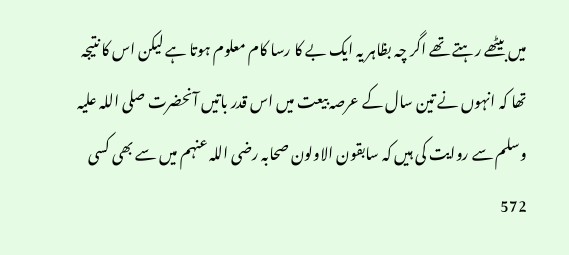میں بیٹھے رہتے تھے اگر چہ بظاہر یہ ایک بے کا رسا کام معلوم ہوتا ہے لیکن اس کا نتیجہ تھا کہ انہوں نے تین سال کے عرصہ بیعت میں اس قدر باتیں آنحضرت صلی اللہ علیہ وسلم سے روایت کی ہیں کہ سابقون الاولون صحابہ رضی اللہ عنہم میں سے بھی کسی 572